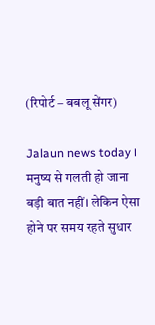(रिपोर्ट – बबलू सेंगर)

Jalaun news today । मनुष्य से गलती हो जाना बड़ी बात नहीं। लेकिन ऐसा होने पर समय रहते सुधार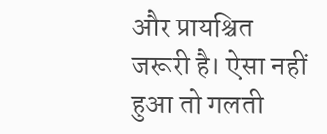और प्रायश्चित जरूरी है। ऐसा नहीं हुआ तो गलती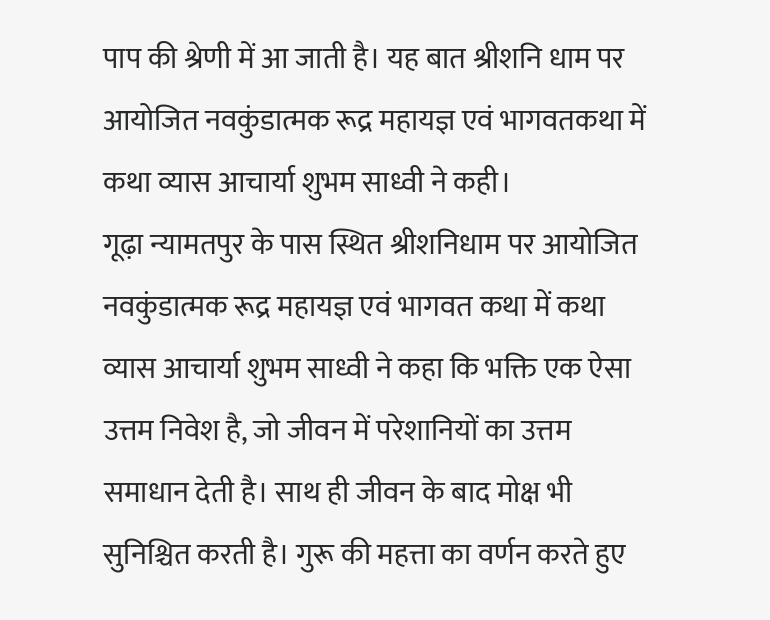पाप की श्रेणी में आ जाती है। यह बात श्रीशनि धाम पर आयोजित नवकुंडात्मक रूद्र महायज्ञ एवं भागवतकथा में कथा व्यास आचार्या शुभम साध्वी ने कही।
गूढ़ा न्यामतपुर के पास स्थित श्रीशनिधाम पर आयोजित नवकुंडात्मक रूद्र महायज्ञ एवं भागवत कथा में कथा व्यास आचार्या शुभम साध्वी ने कहा कि भक्ति एक ऐसा उत्तम निवेश है, जो जीवन में परेशानियों का उत्तम समाधान देती है। साथ ही जीवन के बाद मोक्ष भी सुनिश्चित करती है। गुरू की महत्ता का वर्णन करते हुए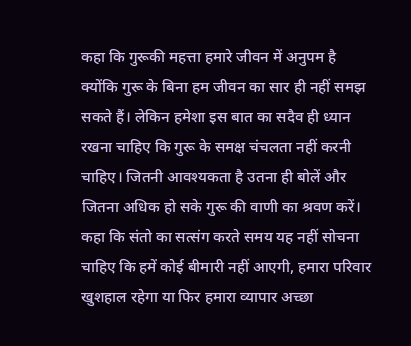कहा कि गुरूकी महत्ता हमारे जीवन में अनुपम है क्योंकि गुरू के बिना हम जीवन का सार ही नहीं समझ सकते हैं। लेकिन हमेशा इस बात का सदैव ही ध्यान रखना चाहिए कि गुरू के समक्ष चंचलता नहीं करनी चाहिए। जितनी आवश्यकता है उतना ही बोलें और जितना अधिक हो सके गुरू की वाणी का श्रवण करें। कहा कि संतो का सत्संग करते समय यह नहीं सोचना चाहिए कि हमें कोई बीमारी नहीं आएगी, हमारा परिवार खुशहाल रहेगा या फिर हमारा व्यापार अच्छा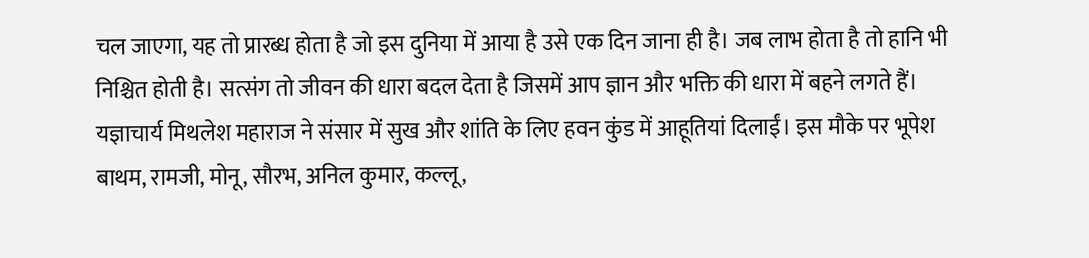चल जाएगा, यह तो प्रारब्ध होता है जो इस दुनिया में आया है उसे एक दिन जाना ही है। जब लाभ होता है तो हानि भी निश्चित होती है। सत्संग तो जीवन की धारा बदल देता है जिसमें आप ज्ञान और भक्ति की धारा में बहने लगते हैं। यज्ञाचार्य मिथलेश महाराज ने संसार में सुख और शांति के लिए हवन कुंड में आहूतियां दिलाईं। इस मौके पर भूपेश बाथम, रामजी, मोनू, सौरभ, अनिल कुमार, कल्लू,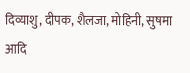दिव्याशु, दीपक, शैलजा, मोहिनी, सुषमा आदि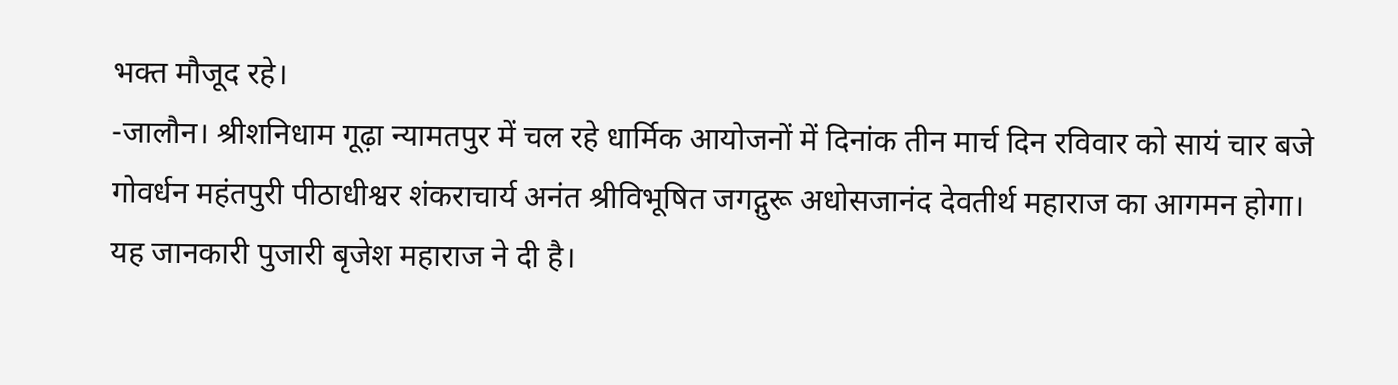भक्त मौजूद रहे।
-जालौन। श्रीशनिधाम गूढ़ा न्यामतपुर में चल रहे धार्मिक आयोजनों में दिनांक तीन मार्च दिन रविवार को सायं चार बजे गोवर्धन महंतपुरी पीठाधीश्वर शंकराचार्य अनंत श्रीविभूषित जगद्गुरू अधोसजानंद देवतीर्थ महाराज का आगमन होगा। यह जानकारी पुजारी बृजेश महाराज ने दी है।